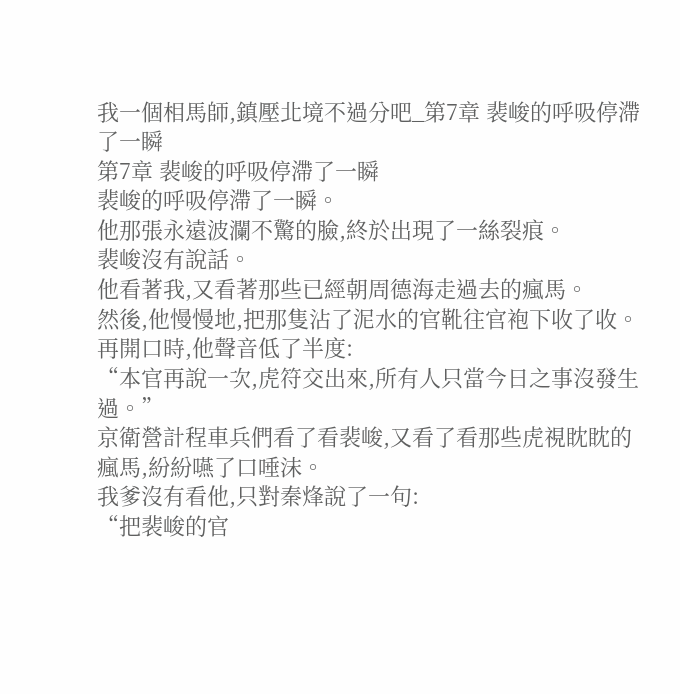我一個相馬師,鎮壓北境不過分吧_第7章 裴峻的呼吸停滯了一瞬
第7章 裴峻的呼吸停滯了一瞬
裴峻的呼吸停滯了一瞬。
他那張永遠波瀾不驚的臉,終於出現了一絲裂痕。
裴峻沒有說話。
他看著我,又看著那些已經朝周德海走過去的瘋馬。
然後,他慢慢地,把那隻沾了泥水的官靴往官袍下收了收。
再開口時,他聲音低了半度:
“本官再說一次,虎符交出來,所有人只當今日之事沒發生過。”
京衛營計程車兵們看了看裴峻,又看了看那些虎視眈眈的瘋馬,紛紛嚥了口唾沫。
我爹沒有看他,只對秦烽說了一句:
“把裴峻的官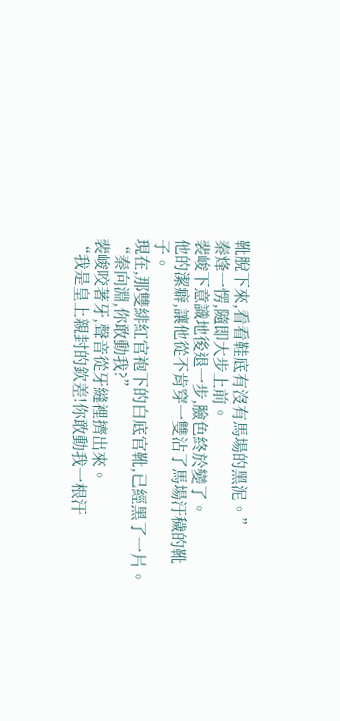靴脫下來,看看鞋底有沒有馬場的黑泥。”
秦烽一愣,隨即大步上前。
裴峻下意識地後退一步,臉色終於變了。
他的潔癖,讓他從不肯穿一雙沾了馬場汙穢的靴子。
現在,那雙緋紅官袍下的白底官靴,已經黑了一片。
“秦向淵,你敢動我?”
裴峻咬著牙,聲音從牙縫裡擠出來。
“我是皇上親封的欽差!你敢動我一根汗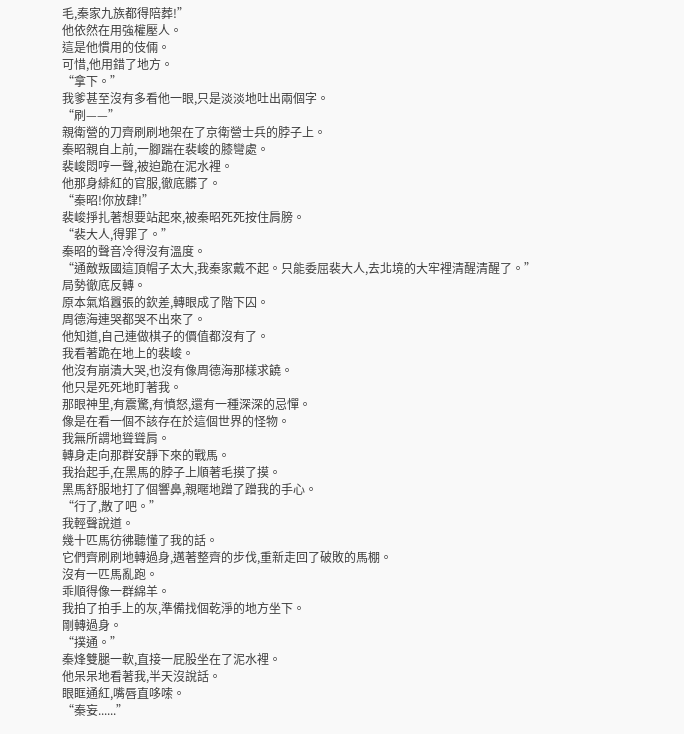毛,秦家九族都得陪葬!”
他依然在用強權壓人。
這是他慣用的伎倆。
可惜,他用錯了地方。
“拿下。”
我爹甚至沒有多看他一眼,只是淡淡地吐出兩個字。
“刷——”
親衛營的刀齊刷刷地架在了京衛營士兵的脖子上。
秦昭親自上前,一腳踹在裴峻的膝彎處。
裴峻悶哼一聲,被迫跪在泥水裡。
他那身緋紅的官服,徹底髒了。
“秦昭!你放肆!”
裴峻掙扎著想要站起來,被秦昭死死按住肩膀。
“裴大人,得罪了。”
秦昭的聲音冷得沒有溫度。
“通敵叛國這頂帽子太大,我秦家戴不起。只能委屈裴大人,去北境的大牢裡清醒清醒了。”
局勢徹底反轉。
原本氣焰囂張的欽差,轉眼成了階下囚。
周德海連哭都哭不出來了。
他知道,自己連做棋子的價值都沒有了。
我看著跪在地上的裴峻。
他沒有崩潰大哭,也沒有像周德海那樣求饒。
他只是死死地盯著我。
那眼神里,有震驚,有憤怒,還有一種深深的忌憚。
像是在看一個不該存在於這個世界的怪物。
我無所謂地聳聳肩。
轉身走向那群安靜下來的戰馬。
我抬起手,在黑馬的脖子上順著毛摸了摸。
黑馬舒服地打了個響鼻,親暱地蹭了蹭我的手心。
“行了,散了吧。”
我輕聲說道。
幾十匹馬彷彿聽懂了我的話。
它們齊刷刷地轉過身,邁著整齊的步伐,重新走回了破敗的馬棚。
沒有一匹馬亂跑。
乖順得像一群綿羊。
我拍了拍手上的灰,準備找個乾淨的地方坐下。
剛轉過身。
“撲通。”
秦烽雙腿一軟,直接一屁股坐在了泥水裡。
他呆呆地看著我,半天沒說話。
眼眶通紅,嘴唇直哆嗦。
“秦妄......”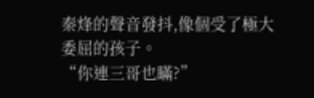秦烽的聲音發抖,像個受了極大委屈的孩子。
“你連三哥也瞞?”